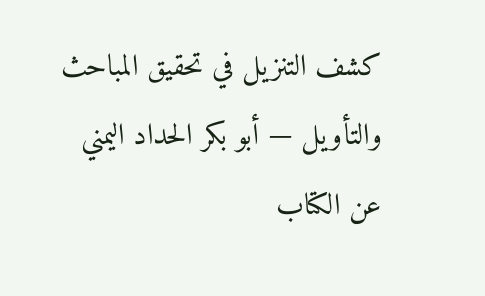كشف التنزيل في تحقيق المباحث والتأويل — أبو بكر الحداد اليمني
عن الكتاب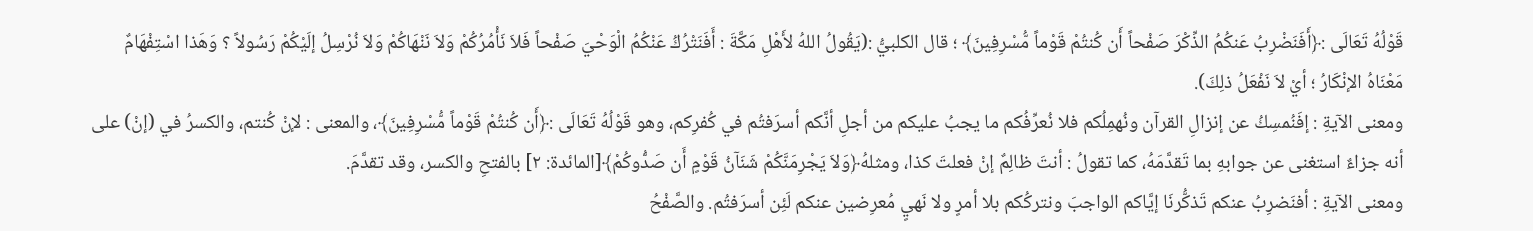قَوْلُهُ تَعَالَى :﴿أَفَنَضْرِبُ عَنكُمُ الذِّكْرَ صَفْحاً أَن كُنتُمْ قَوْماً مُّسْرِفِينَ﴾ ؛ قال الكلبيُّ :(يَقُولُ اللهُ لأَهْلِ مَكَّةَ : أَفَنَتْرُكُ عَنْكُمُ الْوَحْيَ صَفْحاً فَلاَ نَأْمُرُكُمْ وَلاَ نَنْهَاكُمْ وَلاَ نُرْسِلُ إلَيْكُمْ رَسُولاً ؟ وَهَذا اسْتِفْهَامٌ مَعْنَاهُ الإنْكَارُ ؛ أيْ لاَ نَفْعَلُ ذلِكَ).
ومعنى الآيةِ : إفَنُمسِكُ عن إنزالِ القرآن ونُهمِلُكم فلا نُعرِّفُكم ما يجبُ عليكم من أجلِ أنَّكم أسرَفتُم في كُفرِكم، وهو قَوْلُهُ تَعَالَى :﴿أَن كُنتُمْ قَوْماً مُّسْرِفِينَ﴾، والمعنى : لإنْ كُنتم، والكسرُ في (إنْ) على أنه جزاءٌ استغنى عن جوابهِ بما تَقدَّمَهُ، كما تقولُ : أنتَ ظالِمٌ إنْ فعلتَ كذا، ومثلهُ﴿وَلاَ يَجْرِمَنَّكُمْ شَنَآنُ قَوْمٍ أَن صَدُّوكُمْ﴾[المائدة: ٢] بالفتحِ والكسر، وقد تقدَّمَ.
ومعنى الآيةِ : أفنَضرِبُ عنكم تَذكُّرنَا إيَّاكم الواجبَ ونتركُكم بلا أمرٍ ولا نَهيٍ مُعرِضين عنكم لَئِن أسرَفتُم. والصَّفْحُ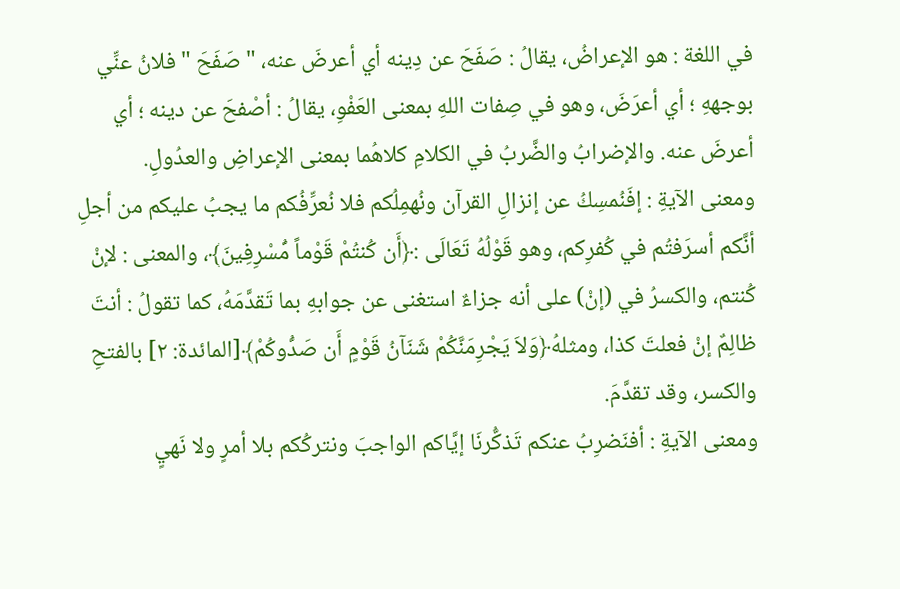في اللغة : هو الإعراضُ، يقالُ : صَفَحَ عن دِينه أي أعرضَ عنه، " صَفَحَ " فلانُ عنِّي بوجههِ ؛ أي أعرَضَ، وهو في صِفات اللهِ بمعنى العَفْوِ، يقالُ : أصْفحَ عن دينه ؛ أي أعرضَ عنه. والإضرابُ والضَّربُ في الكلامِ كلاهُما بمعنى الإعراضِ والعدُولِ.
ومعنى الآيةِ : إفَنُمسِكُ عن إنزالِ القرآن ونُهمِلُكم فلا نُعرِّفُكم ما يجبُ عليكم من أجلِ أنَّكم أسرَفتُم في كُفرِكم، وهو قَوْلُهُ تَعَالَى :﴿أَن كُنتُمْ قَوْماً مُّسْرِفِينَ﴾، والمعنى : لإنْ كُنتم، والكسرُ في (إنْ) على أنه جزاءٌ استغنى عن جوابهِ بما تَقدَّمَهُ، كما تقولُ : أنتَ ظالِمٌ إنْ فعلتَ كذا، ومثلهُ﴿وَلاَ يَجْرِمَنَّكُمْ شَنَآنُ قَوْمٍ أَن صَدُّوكُمْ﴾[المائدة: ٢] بالفتحِ والكسر، وقد تقدَّمَ.
ومعنى الآيةِ : أفنَضرِبُ عنكم تَذكُّرنَا إيَّاكم الواجبَ ونتركُكم بلا أمرٍ ولا نَهيٍ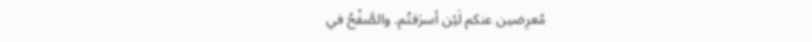مُعرِضين عنكم لَئِن أسرَفتُم. والصَّفْحُ في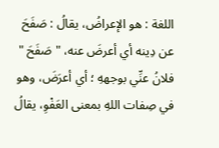اللغة : هو الإعراضُ، يقالُ : صَفَحَ عن دِينه أي أعرضَ عنه، " صَفَحَ " فلانُ عنِّي بوجههِ ؛ أي أعرَضَ، وهو في صِفات اللهِ بمعنى العَفْوِ، يقالُ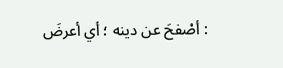: أصْفحَ عن دينه ؛ أي أعرضَ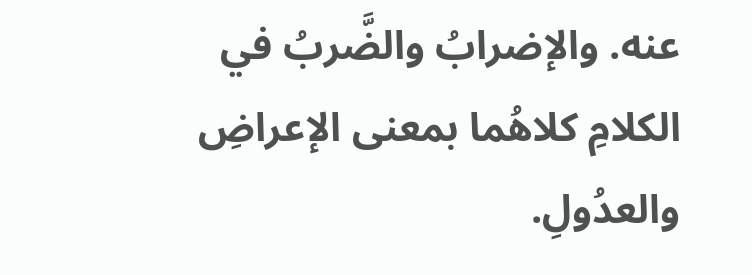عنه. والإضرابُ والضَّربُ في الكلامِ كلاهُما بمعنى الإعراضِ والعدُولِ.